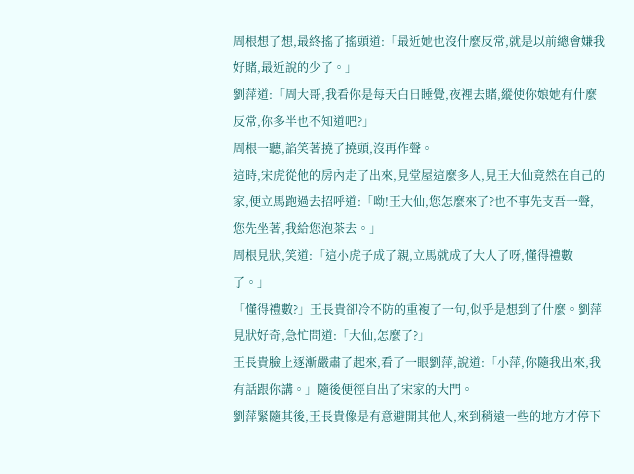周根想了想,最終搖了搖頭道:「最近她也沒什麼反常,就是以前總會嫌我好賭,最近說的少了。」
劉萍道:「周大哥,我看你是每天白日睡覺,夜裡去賭,縱使你娘她有什麼反常,你多半也不知道吧?」
周根一聽,諂笑著撓了撓頭,沒再作聲。
這時,宋虎從他的房內走了出來,見堂屋這麼多人,見王大仙竟然在自己的家,便立馬跑過去招呼道:「呦!王大仙,您怎麼來了?也不事先支吾一聲,您先坐著,我給您泡茶去。」
周根見狀,笑道:「這小虎子成了親,立馬就成了大人了呀,懂得禮數了。」
「懂得禮數?」王長貴卻冷不防的重複了一句,似乎是想到了什麼。劉萍見狀好奇,急忙問道:「大仙,怎麼了?」
王長貴臉上逐漸嚴肅了起來,看了一眼劉萍,說道:「小萍,你隨我出來,我有話跟你講。」隨後便徑自出了宋家的大門。
劉萍緊隨其後,王長貴像是有意避開其他人,來到稍遠一些的地方才停下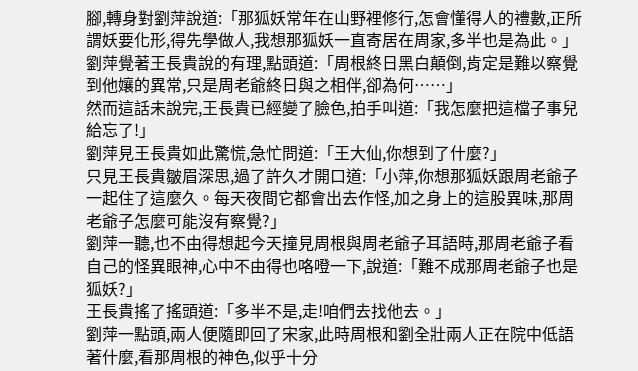腳,轉身對劉萍說道:「那狐妖常年在山野裡修行,怎會懂得人的禮數,正所謂妖要化形,得先學做人,我想那狐妖一直寄居在周家,多半也是為此。」
劉萍覺著王長貴說的有理,點頭道:「周根終日黑白顛倒,肯定是難以察覺到他孃的異常,只是周老爺終日與之相伴,卻為何……」
然而這話未說完,王長貴已經變了臉色,拍手叫道:「我怎麼把這檔子事兒給忘了!」
劉萍見王長貴如此驚慌,急忙問道:「王大仙,你想到了什麼?」
只見王長貴皺眉深思,過了許久才開口道:「小萍,你想那狐妖跟周老爺子一起住了這麼久。每天夜間它都會出去作怪,加之身上的這股異味,那周老爺子怎麼可能沒有察覺?」
劉萍一聽,也不由得想起今天撞見周根與周老爺子耳語時,那周老爺子看自己的怪異眼神,心中不由得也咯噔一下,說道:「難不成那周老爺子也是狐妖?」
王長貴搖了搖頭道:「多半不是,走!咱們去找他去。」
劉萍一點頭,兩人便隨即回了宋家,此時周根和劉全壯兩人正在院中低語著什麼,看那周根的神色,似乎十分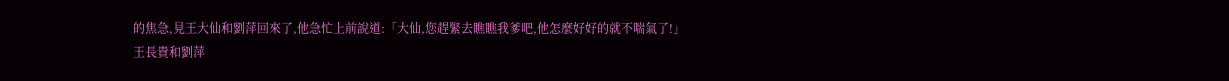的焦急,見王大仙和劉萍回來了,他急忙上前說道:「大仙,您趕緊去瞧瞧我爹吧,他怎麼好好的就不喘氣了!」
王長貴和劉萍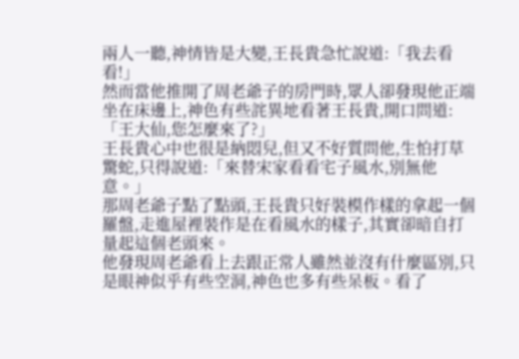兩人一聽,神情皆是大變,王長貴急忙說道:「我去看看!」
然而當他推開了周老爺子的房門時,眾人卻發現他正端坐在床邊上,神色有些詫異地看著王長貴,開口問道:「王大仙,您怎麼來了?」
王長貴心中也很是納悶兒,但又不好質問他,生怕打草驚蛇,只得說道:「來替宋家看看宅子風水,別無他意。」
那周老爺子點了點頭,王長貴只好裝模作樣的拿起一個羅盤,走進屋裡裝作是在看風水的樣子,其實卻暗自打量起這個老頭來。
他發現周老爺看上去跟正常人雖然並沒有什麼區別,只是眼神似乎有些空洞,神色也多有些呆板。看了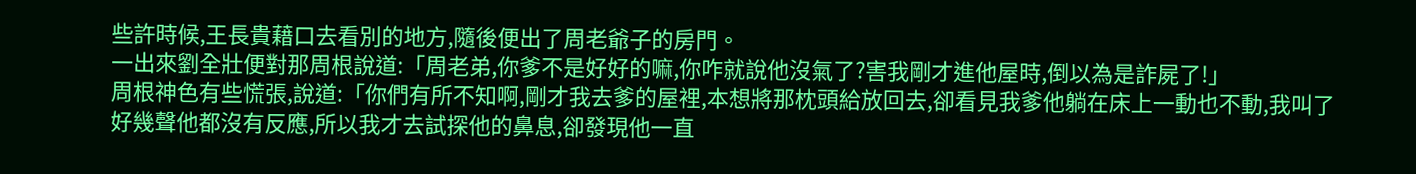些許時候,王長貴藉口去看別的地方,隨後便出了周老爺子的房門。
一出來劉全壯便對那周根說道:「周老弟,你爹不是好好的嘛,你咋就說他沒氣了?害我剛才進他屋時,倒以為是詐屍了!」
周根神色有些慌張,說道:「你們有所不知啊,剛才我去爹的屋裡,本想將那枕頭給放回去,卻看見我爹他躺在床上一動也不動,我叫了好幾聲他都沒有反應,所以我才去試探他的鼻息,卻發現他一直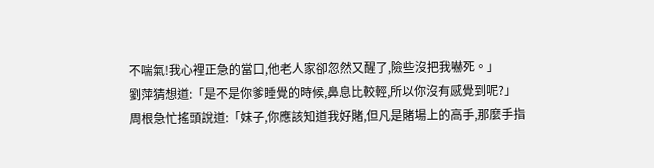不喘氣!我心裡正急的當口,他老人家卻忽然又醒了,險些沒把我嚇死。」
劉萍猜想道:「是不是你爹睡覺的時候,鼻息比較輕,所以你沒有感覺到呢?」
周根急忙搖頭說道:「妹子,你應該知道我好賭,但凡是賭場上的高手,那麼手指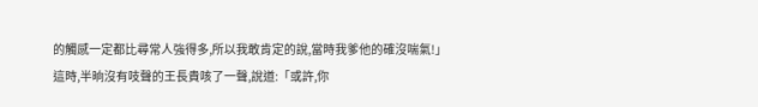的觸感一定都比尋常人強得多,所以我敢肯定的說,當時我爹他的確沒喘氣!」
這時,半晌沒有吱聲的王長貴咳了一聲,說道:「或許,你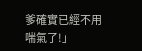爹確實已經不用喘氣了!」